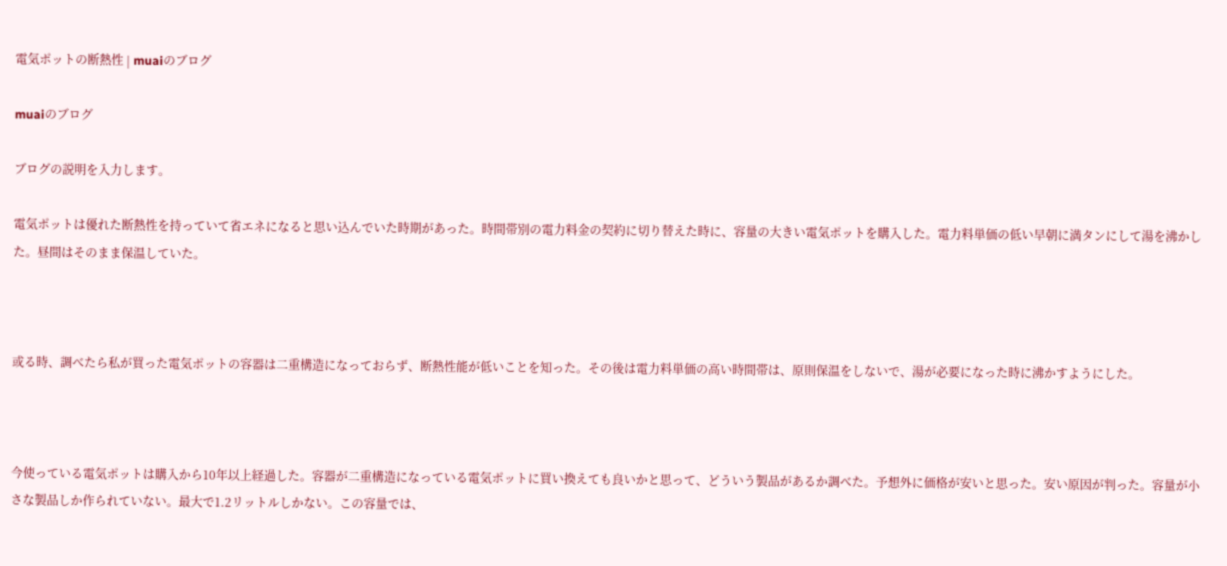電気ポットの断熱性 | muaiのブログ

muaiのブログ

ブログの説明を入力します。

電気ポットは優れた断熱性を持っていて省エネになると思い込んでいた時期があった。時間帯別の電力料金の契約に切り替えた時に、容量の大きい電気ポットを購入した。電力料単価の低い早朝に満タンにして湯を沸かした。昼間はそのまま保温していた。



或る時、調べたら私が買った電気ポットの容器は二重構造になっておらず、断熱性能が低いことを知った。その後は電力料単価の高い時間帯は、原則保温をしないで、湯が必要になった時に沸かすようにした。



今使っている電気ポットは購入から10年以上経過した。容器が二重構造になっている電気ポットに買い換えても良いかと思って、どういう製品があるか調べた。予想外に価格が安いと思った。安い原因が判った。容量が小さな製品しか作られていない。最大で1.2リットルしかない。この容量では、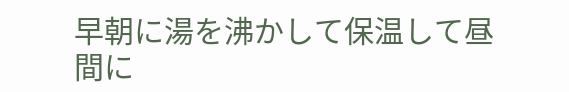早朝に湯を沸かして保温して昼間に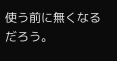使う前に無くなるだろう。